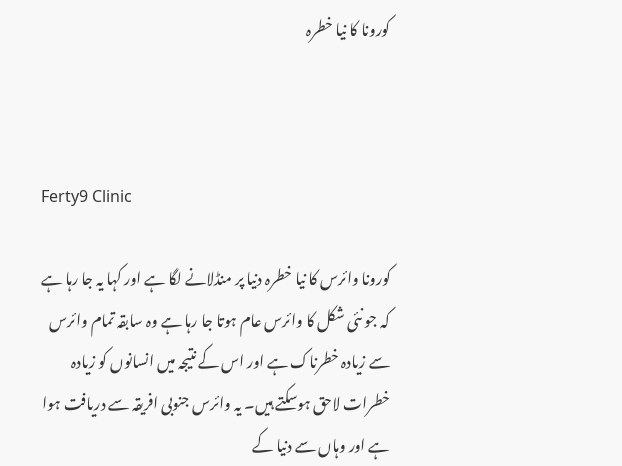کورونا کا نیا خطرہ



Ferty9 Clinic

کورونا وائرس کا نیا خطرہ دنیا پر منڈلانے لگا ہے اور کہا یہ جا رہا ہے کہ جو نئی شکل کا وائرس عام ہوتا جا رہا ہے وہ سابقہ تمام وائرس سے زیادہ خطرناک ہے اور اس کے نتیجہ میں انسانوں کو زیادہ خطرات لاحق ہوسکتے ہیں۔ یہ وائرس جنوبی افریقہ سے دریافت ہوا ہے اور وہاں سے دنیا کے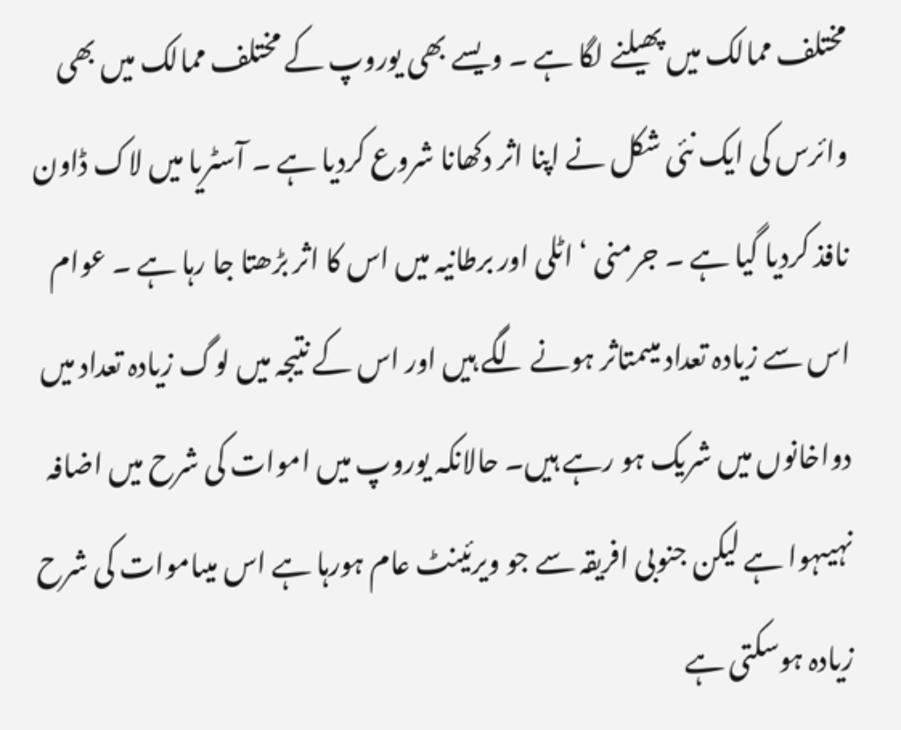مختلف ممالک میں پھیلنے لگا ہے ۔ ویسے بھی یوروپ کے مختلف ممالک میں بھی وائرس کی ایک نئی شکل نے اپنا اثر دکھانا شروع کردیا ہے ۔ آسٹریا میں لاک ڈاون نافذ کردیا گیا ہے ۔ جرمنی ‘ اٹلی اور برطانیہ میں اس کا اثر بڑھتا جا رہا ہے ۔ عوام اس سے زیادہ تعداد میںمتاثر ہونے لگے ہیں اور اس کے نتیجہ میں لوگ زیادہ تعداد میں دواخانوں میں شریک ہو رہے ہیں۔ حالانکہ یوروپ میں اموات کی شرح میں اضافہ نہیںہوا ہے لیکن جنوبی افریقہ سے جو ویرئینٹ عام ہورہا ہے اس میںاموات کی شرح زیادہ ہوسکتی ہے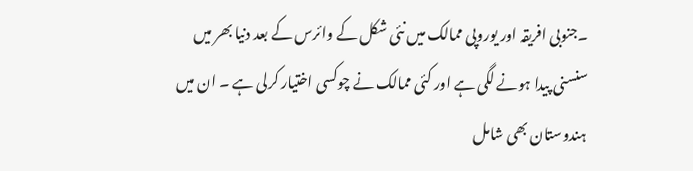۔جنوبی افریقہ اور یوروپی ممالک میں نئی شکل کے وائرس کے بعد دنیا بھر میں سنسنی پیدا ہونے لگی ہے اور کئی ممالک نے چوکسی اختیار کرلی ہے ۔ ان میں ہندوستان بھی شامل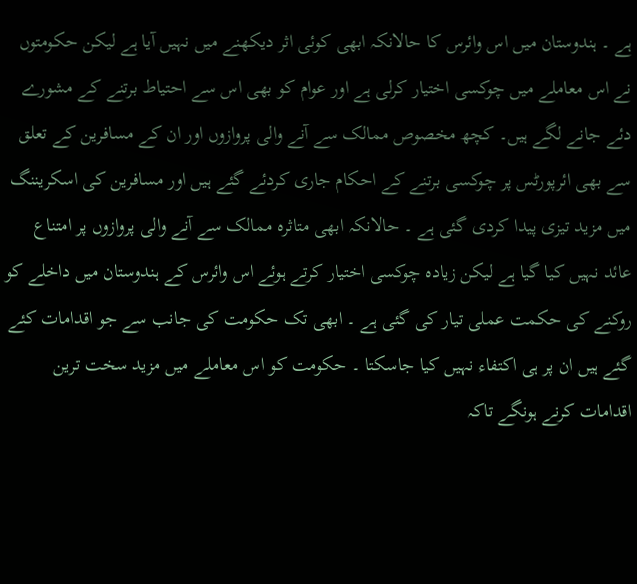ہے ۔ ہندوستان میں اس وائرس کا حالانکہ ابھی کوئی اثر دیکھنے میں نہیں آیا ہے لیکن حکومتوں نے اس معاملے میں چوکسی اختیار کرلی ہے اور عوام کو بھی اس سے احتیاط برتنے کے مشورے دئے جانے لگے ہیں۔ کچھ مخصوص ممالک سے آنے والی پروازوں اور ان کے مسافرین کے تعلق سے بھی ائرپورٹس پر چوکسی برتنے کے احکام جاری کردئے گئے ہیں اور مسافرین کی اسکریننگ میں مزید تیزی پیدا کردی گئی ہے ۔ حالانکہ ابھی متاثرہ ممالک سے آنے والی پروازوں پر امتناع عائد نہیں کیا گیا ہے لیکن زیادہ چوکسی اختیار کرتے ہوئے اس وائرس کے ہندوستان میں داخلے کو روکنے کی حکمت عملی تیار کی گئی ہے ۔ ابھی تک حکومت کی جانب سے جو اقدامات کئے گئے ہیں ان پر ہی اکتفاء نہیں کیا جاسکتا ۔ حکومت کو اس معاملے میں مزید سخت ترین اقدامات کرنے ہونگے تاکہ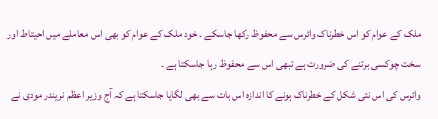ملک کے عوام کو اس خطرناک وائرس سے محفوظ رکھا جاسکے ۔ خود ملک کے عوام کو بھی اس معاملے میں احیتاط اور سخت چوکسی برتنے کی ضرورت ہے تبھی اس سے محفوظ رہا جاسکتا ہے ۔
وائرس کی اس نئی شکل کے خطرناک ہونے کا اندازہ اس بات سے بھی لگایا جاسکتا ہے کہ آج وزیر اعظم نریندر مودی نے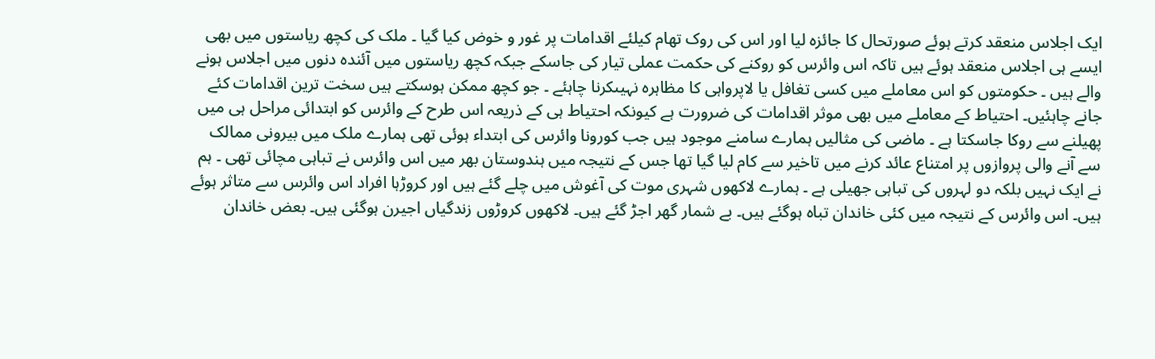ایک اجلاس منعقد کرتے ہوئے صورتحال کا جائزہ لیا اور اس کی روک تھام کیلئے اقدامات پر غور و خوض کیا گیا ۔ ملک کی کچھ ریاستوں میں بھی ایسے ہی اجلاس منعقد ہوئے ہیں تاکہ اس وائرس کو روکنے کی حکمت عملی تیار کی جاسکے جبکہ کچھ ریاستوں میں آئندہ دنوں میں اجلاس ہونے والے ہیں ۔ حکومتوں کو اس معاملے میں کسی تغافل یا لاپرواہی کا مظاہرہ نہیںکرنا چاہئے ۔ جو کچھ ممکن ہوسکتے ہیں سخت ترین اقدامات کئے جانے چاہئیں۔ احتیاط کے معاملے میں بھی موثر اقدامات کی ضرورت ہے کیونکہ احتیاط ہی کے ذریعہ اس طرح کے وائرس کو ابتدائی مراحل ہی میں پھیلنے سے روکا جاسکتا ہے ۔ ماضی کی مثالیں ہمارے سامنے موجود ہیں جب کورونا وائرس کی ابتداء ہوئی تھی ہمارے ملک میں بیرونی ممالک سے آنے والی پروازوں پر امتناع عائد کرنے میں تاخیر سے کام لیا گیا تھا جس کے نتیجہ میں ہندوستان بھر میں اس وائرس نے تباہی مچائی تھی ۔ ہم نے ایک نہیں بلکہ دو لہروں کی تباہی جھیلی ہے ۔ ہمارے لاکھوں شہری موت کی آغوش میں چلے گئے ہیں اور کروڑہا افراد اس وائرس سے متاثر ہوئے ہیں۔ اس وائرس کے نتیجہ میں کئی خاندان تباہ ہوگئے ہیں۔ بے شمار گھر اجڑ گئے ہیں۔ لاکھوں کروڑوں زندگیاں اجیرن ہوگئی ہیں۔ بعض خاندان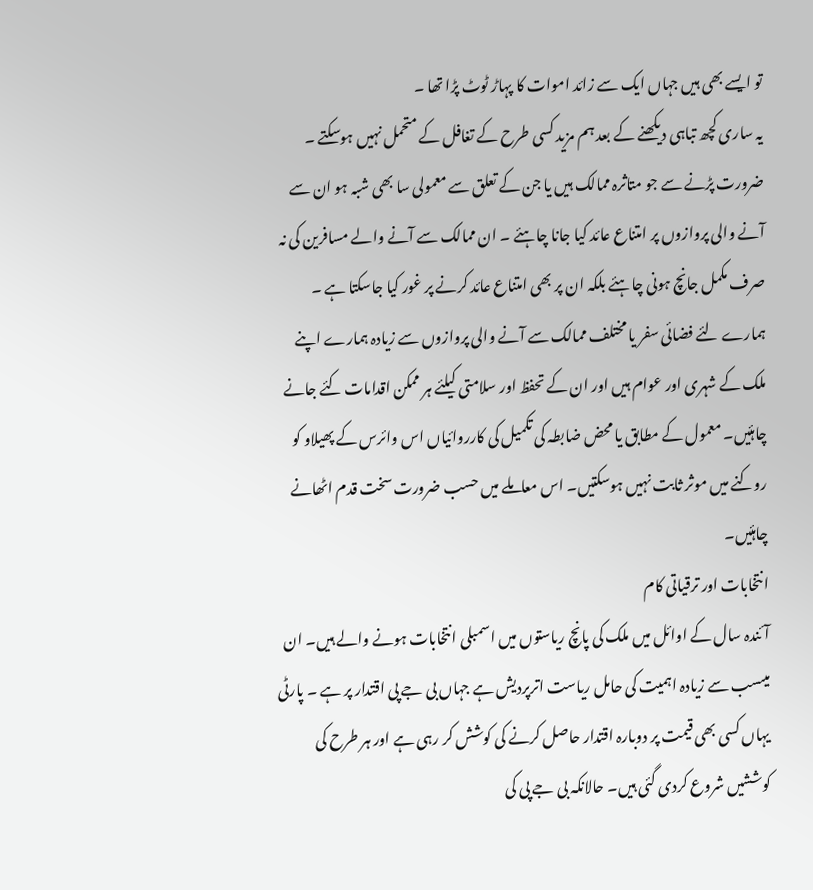تو ایسے بھی ہیں جہاں ایک سے زائد اموات کا پہاڑ ٹوٹ پڑا تھا ۔
یہ ساری کچھ تباہی دیکھنے کے بعد ہم مزید کسی طرح کے تغافل کے متحمل نہیں ہوسکتے ۔ ضرورت پڑنے سے جو متاثرہ ممالک ہیں یا جن کے تعلق سے معمولی سا بھی شبہ ہو ان سے آنے والی پروازوں پر امتناع عائد کیا جانا چاہئے ۔ ان ممالک سے آنے والے مسافرین کی نہ صرف مکمل جانچ ہونی چاہئے بلکہ ان پر بھی امتناع عائد کرنے پر غور کیا جاسکتا ہے ۔ ہمارے لئے فضائی سفر یا مختلف ممالک سے آنے والی پروازوں سے زیادہ ہمارے اپنے ملک کے شہری اور عوام ہیں اور ان کے تحفظ اور سلامتی کیلئے ہر ممکن اقدامات کئے جانے چاہئیں۔ معمول کے مطابق یا محض ضابطہ کی تکمیل کی کارروائیاں اس وائرس کے پھیلاو کو روکنے میں موثر ثابت نہیں ہوسکتیں۔ اس معاملے میں حسب ضرورت سخت قدم اٹھانے چاہئیں۔
انتخابات اور ترقیاتی کام
آئندہ سال کے اوائل میں ملک کی پانچ ریاستوں میں اسمبلی انتخابات ہونے والے ہیں۔ ان میںسب سے زیادہ اہمیت کی حامل ریاست اترپردیش ہے جہاں بی جے پی اقتدار پر ہے ۔ پارٹی یہاں کسی بھی قیمت پر دوبارہ اقتدار حاصل کرنے کی کوشش کر رہی ہے اور ہر طرح کی کوششیں شروع کردی گئی ہیں۔ حالانکہ بی جے پی کی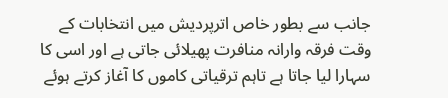جانب سے بطور خاص اترپردیش میں انتخابات کے وقت فرقہ وارانہ منافرت پھیلائی جاتی ہے اور اسی کا سہارا لیا جاتا ہے تاہم ترقیاتی کاموں کا آغاز کرتے ہوئے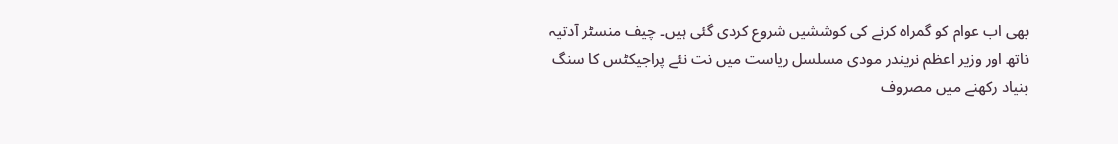بھی اب عوام کو گمراہ کرنے کی کوششیں شروع کردی گئی ہیں۔ چیف منسٹر آدتیہ ناتھ اور وزیر اعظم نریندر مودی مسلسل ریاست میں نت نئے پراجیکٹس کا سنگ بنیاد رکھنے میں مصروف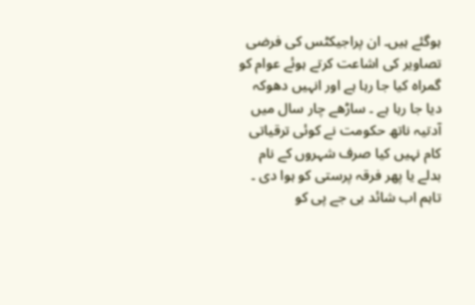ہوگئے ہیں۔ ان پراجیکٹس کی فرضی تصاویر کی اشاعت کرتے ہوئے عوام کو گمراہ کیا جا رہا ہے اور انہیں دھوکہ دیا جا رہا ہے ۔ ساڑھے چار سال میں آدتیہ ناتھ حکومت نے کوئی ترقیاتی کام نہیں کیا صرف شہروں کے نام بدلے یا پھر فرقہ پرستی کو ہوا دی ۔ تاہم اب شائد بی جے پی کو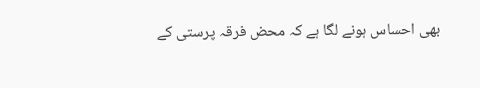بھی احساس ہونے لگا ہے کہ محض فرقہ پرستی کے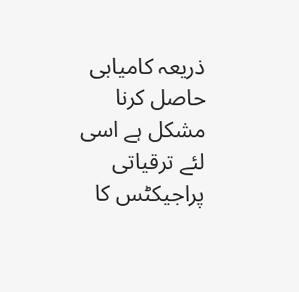ذریعہ کامیابی حاصل کرنا مشکل ہے اسی لئے ترقیاتی پراجیکٹس کا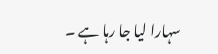سہارا لیا جا رہا ہے ۔